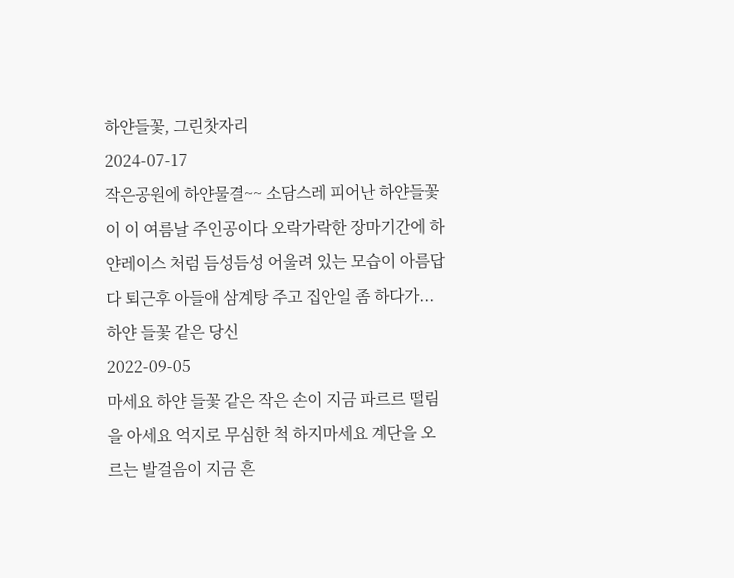하얀들꽃, 그린찻자리
2024-07-17
작은공원에 하얀물결~~ 소담스레 피어난 하얀들꽃이 이 여름날 주인공이다 오락가락한 장마기간에 하얀레이스 처럼 듬성듬성 어울려 있는 모습이 아름답다 퇴근후 아들애 삼계탕 주고 집안일 좀 하다가...
하얀 들꽃 같은 당신
2022-09-05
마세요 하얀 들꽃 같은 작은 손이 지금 파르르 떨림을 아세요 억지로 무심한 척 하지마세요 계단을 오르는 발걸음이 지금 흔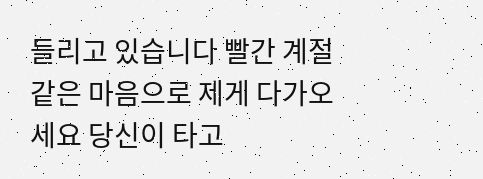들리고 있습니다 빨간 계절 같은 마음으로 제게 다가오세요 당신이 타고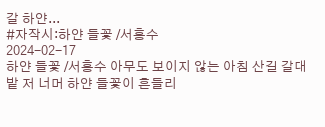갈 하얀...
#자작시:하얀 들꽃 /서흥수
2024-02-17
하얀 들꽃 /서흥수 아무도 보이지 않는 아침 산길 갈대밭 저 너머 하얀 들꽃이 흔들리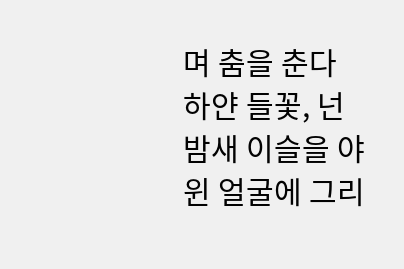며 춤을 춘다 하얀 들꽃, 넌 밤새 이슬을 야윈 얼굴에 그리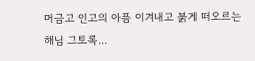머금고 인고의 아픔 이겨내고 붉게 떠오르는 해님 그토록...